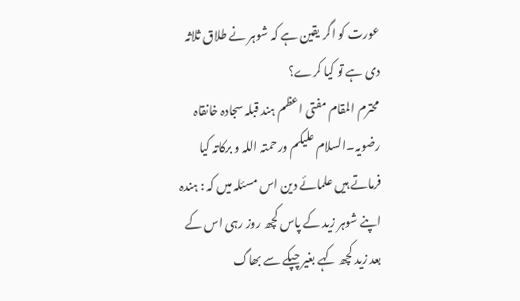عورت کو اگر یقین ہے کہ شوہر نے طلاق ثلاثہ دی ہے تو کیا کرے؟
محترم المقام مفتی اعظم ہند قبلہ سجادہ خانقاہ رضویہ۔السلام علیکم ورحمتہ اللہ و برکاتہ کیا فرماتے ہیں علمائے دین اس مسئلہ میں کہ : ہندہ اپنے شوہر زید کے پاس کچھ روز رہی اس کے بعد زید کچھ کہے بغیر چپکے سے بھاگ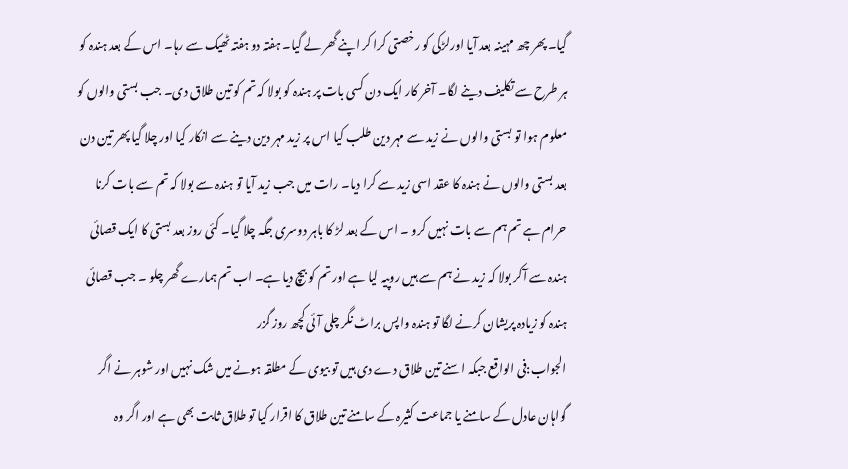گیا۔ پھر چھ مہینہ بعد آیا اورلڑکی کو رخصتی کرا کر اپنے گھر لے گیا۔ ہفتہ دو ہفتہ ٹھیک سے رہا۔ اس کے بعد ہندہ کو ہر طرح سے تکلیف دینے لگا۔ آخر کار ایک دن کسی بات پر ہندہ کو بولا کہ تم کو تین طلاق دی۔ جب بستی والوں کو معلوم ہوا تو بستی والوں نے زید سے مہر دین طلب کیا اس پر زید مہر دین دینے سے انکار کیا اور چلا گیا پھر تین دن بعد بستی والوں نے ہندہ کا عقد اسی زید سے کرا دیا۔ رات میں جب زید آیا تو ہندہ سے بولا کہ تم سے بات کرنا حرام ہے تم ہم سے بات نہیں کرو ۔ اس کے بعد لڑ کا باہر دوسری جگہ چلا گیا۔ کئی روز بعد بستی کا ایک قصائی ہندہ سے آکر بولا کہ زید نے ہم سے ہیں روپیہ لیا ہے اور تم کو بیچ دیا ہے۔ اب تم ہمارے گھر چلو ۔ جب قصائی ہندہ کو زیادہ پریشان کرنے لگا تو ہندہ واپس براٹ نگر چلی آئی کچھ روز گزر
الجواب:فی الواقع جبکہ اسنے تین طلاق دے دی ہیں تو بیوی کے مطلقہ ہونے میں شک نہیں اور شوہر نے اگر گواہان عادل کے سامنے یا جماعت کثیرہ کے سامنے تین طلاق کا اقرار کیا تو طلاق ثابت بھی ہے اور اگر وہ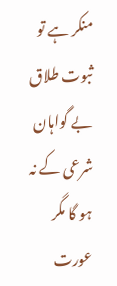منکر ہے تو ثبوت طلاق بے گواہان شرعی کے نہ ہو گا مگر عورت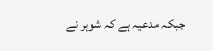جبکہ مدعیہ ہے کہ شوہر نے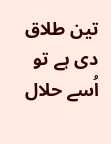تین طلاق دی ہے تو اُسے حلال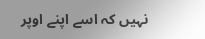نہیں کہ اسے اپنے اوپر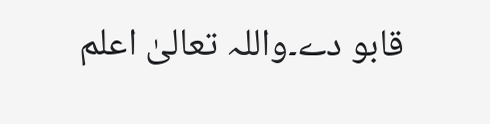قابو دے۔واللہ تعالیٰ اعلم